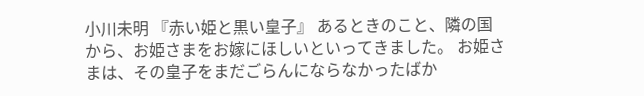小川未明 『赤い姫と黒い皇子』 あるときのこと、隣の国から、お姫さまをお嫁にほしいといってきました。 お姫さまは、その皇子をまだごらんにならなかったばか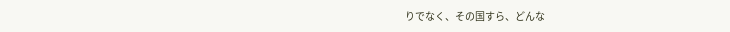りでなく、その国すら、どんな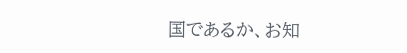国であるか、お知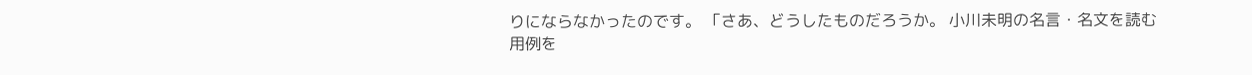りにならなかったのです。 「さあ、どうしたものだろうか。 小川未明の名言・名文を読む 用例を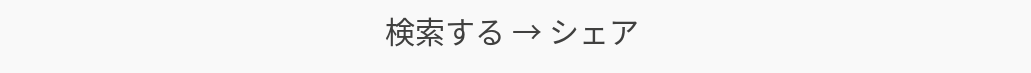検索する → シェア